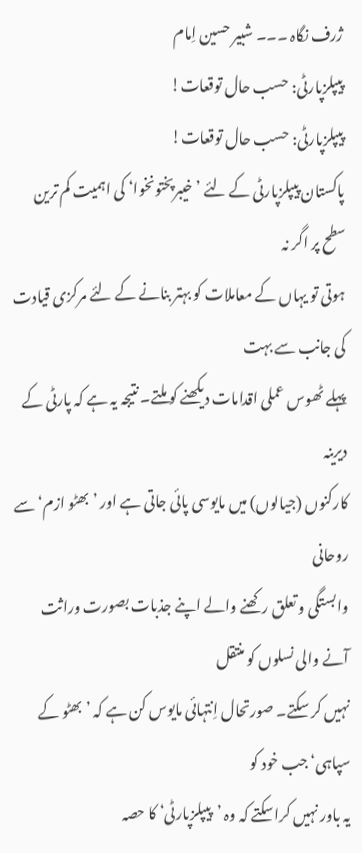ژرف نگاہ ۔۔۔ شبیر حسین اِمام
پیپلزپارٹی: حسب حال توقعات!
پیپلزپارٹی: حسب حال توقعات!
پاکستان پیپلزپارٹی کے لئے ’خیبرپختونخوا‘ کی اہمیت کم ترین سطح پر اگر نہ
ہوتی تو یہاں کے معاملات کو بہتر بنانے کے لئے مرکزی قیادت کی جانب سے بہت
پہلے ٹھوس عملی اقدامات دیکھنے کو ملتے۔ نتیجہ یہ ہے کہ پارٹی کے دیرینہ
کارکنوں (جیالوں) میں مایوسی پائی جاتی ہے اور ’بھٹو ازم‘ سے روحانی
وابستگی و تعلق رکھنے والے اپنے جذبات بصورت وراثت آنے والی نسلوں کو منتقل
نہیں کر سکتے۔ صورتحال اِنتہائی مایوس کن ہے کہ ’بھٹو کے سپاہی‘ جب خود کو
یہ باور نہیں کراسکتے کہ وہ ’پیپلزپارٹی‘ کا حصہ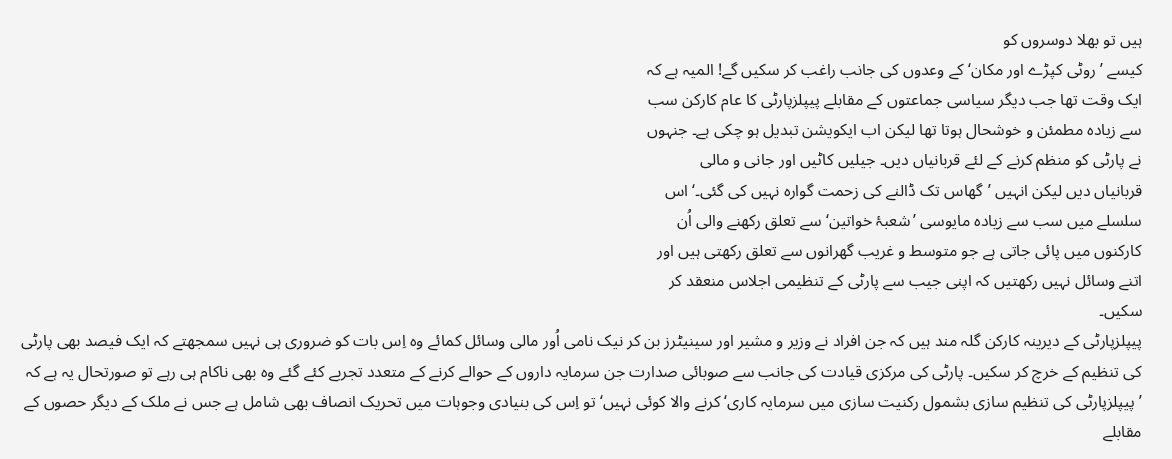ہیں تو بھلا دوسروں کو
کیسے ’روٹی کپڑے اور مکان‘ کے وعدوں کی جانب راغب کر سکیں گے! المیہ ہے کہ
ایک وقت تھا جب دیگر سیاسی جماعتوں کے مقابلے پیپلزپارٹی کا عام کارکن سب
سے زیادہ مطمئن و خوشحال ہوتا تھا لیکن اب ایکویشن تبدیل ہو چکی ہے۔ جنہوں
نے پارٹی کو منظم کرنے کے لئے قربانیاں دیں۔ جیلیں کاٹیں اور جانی و مالی
قربانیاں دیں لیکن انہیں ’گھاس تک ڈالنے کی زحمت گوارہ نہیں کی گئی۔‘ اس
سلسلے میں سب سے زیادہ مایوسی ’شعبۂ خواتین‘ سے تعلق رکھنے والی اُن
کارکنوں میں پائی جاتی ہے جو متوسط و غریب گھرانوں سے تعلق رکھتی ہیں اور
اتنے وسائل نہیں رکھتیں کہ اپنی جیب سے پارٹی کے تنظیمی اجلاس منعقد کر
سکیں۔
پیپلزپارٹی کے دیرینہ کارکن گلہ مند ہیں کہ جن افراد نے وزیر و مشیر اور سینیٹرز بن کر نیک نامی اُور مالی وسائل کمائے وہ اِس بات کو ضروری ہی نہیں سمجھتے کہ ایک فیصد بھی پارٹی کی تنظیم کے خرچ کر سکیں۔ پارٹی کی مرکزی قیادت کی جانب سے صوبائی صدارت جن سرمایہ داروں کے حوالے کرنے کے متعدد تجربے کئے گئے وہ بھی ناکام ہی رہے تو صورتحال یہ ہے کہ ’پیپلزپارٹی کی تنظیم سازی بشمول رکنیت سازی میں سرمایہ کاری‘ کرنے والا کوئی نہیں‘ تو اِس کی بنیادی وجوہات میں تحریک انصاف بھی شامل ہے جس نے ملک کے دیگر حصوں کے مقابلے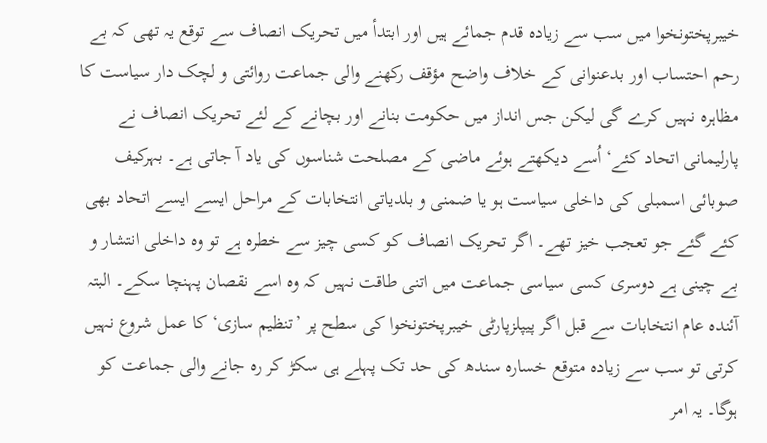خیبرپختونخوا میں سب سے زیادہ قدم جمائے ہیں اور ابتدأ میں تحریک انصاف سے توقع یہ تھی کہ بے رحم احتساب اور بدعنوانی کے خلاف واضح مؤقف رکھنے والی جماعت روائتی و لچک دار سیاست کا مظاہرہ نہیں کرے گی لیکن جس انداز میں حکومت بنانے اور بچانے کے لئے تحریک انصاف نے پارلیمانی اتحاد کئے‘ اُسے دیکھتے ہوئے ماضی کے مصلحت شناسوں کی یاد آ جاتی ہے۔ بہرکیف صوبائی اسمبلی کی داخلی سیاست ہو یا ضمنی و بلدیاتی انتخابات کے مراحل ایسے ایسے اتحاد بھی کئے گئے جو تعجب خیز تھے۔ اگر تحریک انصاف کو کسی چیز سے خطرہ ہے تو وہ داخلی انتشار و بے چینی ہے دوسری کسی سیاسی جماعت میں اتنی طاقت نہیں کہ وہ اسے نقصان پہنچا سکے۔ البتہ آئندہ عام انتخابات سے قبل اگر پیپلزپارٹی خیبرپختونخوا کی سطح پر ’تنظیم سازی‘ کا عمل شروع نہیں کرتی تو سب سے زیادہ متوقع خسارہ سندھ کی حد تک پہلے ہی سکڑ کر رہ جانے والی جماعت کو ہوگا۔ یہ امر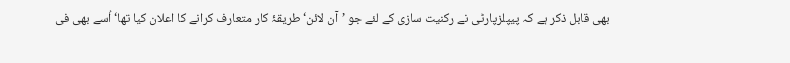بھی قابل ذکر ہے کہ پیپلزپارٹی نے رکنیت سازی کے لئے جو ’آن لائن‘ طریقۂ کار متعارف کرانے کا اعلان کیا تھا‘ اُسے بھی فی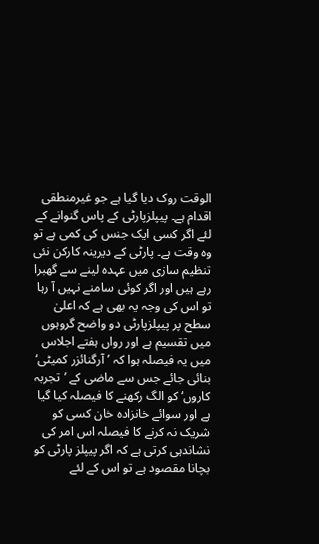الوقت روک دیا گیا ہے جو غیرمنطقی اقدام ہے۔ پیپلزپارٹی کے پاس گنوانے کے لئے اگر کسی ایک جنس کی کمی ہے تو وہ وقت ہے۔ پارٹی کے دیرینہ کارکن نئی تنظیم سازی میں عہدہ لینے سے گھبرا رہے ہیں اور اگر کوئی سامنے نہیں آ رہا تو اس کی وجہ یہ بھی ہے کہ اعلیٰ سطح پر پیپلزپارٹی دو واضح گروہوں میں تقسیم ہے اور رواں ہفتے اجلاس میں یہ فیصلہ ہوا کہ ’آرگنائزر کمیٹی‘ بنائی جائے جس سے ماضی کے ’تجربہ کاروں‘ کو الگ رکھنے کا فیصلہ کیا گیا ہے اور سوائے خانزادہ خان کسی کو شریک نہ کرنے کا فیصلہ اس امر کی نشاندہی کرتی ہے کہ اگر پیپلز پارٹی کو بچانا مقصود ہے تو اس کے لئے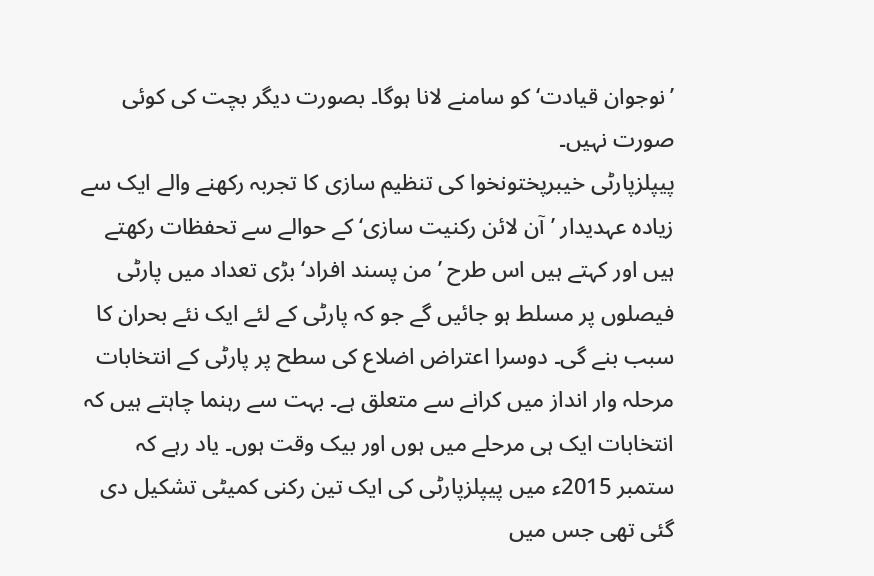’نوجوان قیادت‘ کو سامنے لانا ہوگا۔ بصورت دیگر بچت کی کوئی صورت نہیں۔
پیپلزپارٹی خیبرپختونخوا کی تنظیم سازی کا تجربہ رکھنے والے ایک سے زیادہ عہدیدار ’آن لائن رکنیت سازی‘ کے حوالے سے تحفظات رکھتے ہیں اور کہتے ہیں اس طرح ’من پسند افراد‘ بڑی تعداد میں پارٹی فیصلوں پر مسلط ہو جائیں گے جو کہ پارٹی کے لئے ایک نئے بحران کا سبب بنے گی۔ دوسرا اعتراض اضلاع کی سطح پر پارٹی کے انتخابات مرحلہ وار انداز میں کرانے سے متعلق ہے۔ بہت سے رہنما چاہتے ہیں کہ انتخابات ایک ہی مرحلے میں ہوں اور بیک وقت ہوں۔ یاد رہے کہ ستمبر 2015ء میں پیپلزپارٹی کی ایک تین رکنی کمیٹی تشکیل دی گئی تھی جس میں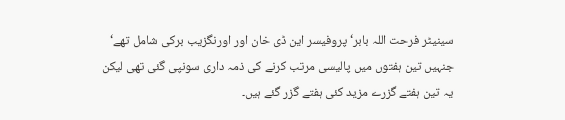سینیٹر فرحت اللہ بابر‘ پروفیسر این ڈی خان اور اورنگزیب برکی شامل تھے‘ جنہیں تین ہفتوں میں پالیسی مرتب کرنے کی ذمہ داری سونپی گئی تھی لیکن یہ تین ہفتے گزرے مزید کئی ہفتے گزر گئے ہیں۔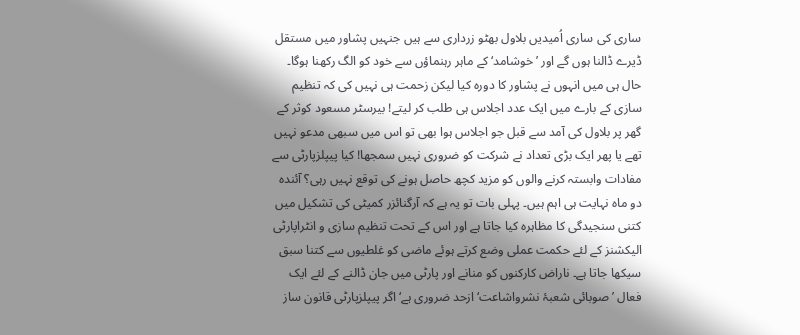ساری کی ساری اُمیدیں بلاول بھٹو زرداری سے ہیں جنہیں پشاور میں مستقل ڈیرے ڈالنا ہوں گے اور ’خوشامد‘ کے ماہر رہنماؤں سے خود کو الگ رکھنا ہوگا۔ حال ہی میں انہوں نے پشاور کا دورہ کیا لیکن زحمت ہی نہیں کی کہ تنظیم سازی کے بارے میں ایک عدد اجلاس ہی طلب کر لیتے! بیرسٹر مسعود کوثر کے گھر پر بلاول کی آمد سے قبل جو اجلاس ہوا بھی تو اس میں سبھی مدعو نہیں تھے یا پھر ایک بڑی تعداد نے شرکت کو ضروری نہیں سمجھا! کیا پیپلزپارٹی سے مفادات وابستہ کرنے والوں کو مزید کچھ حاصل ہونے کی توقع نہیں رہی؟ آئندہ دو ماہ نہایت ہی اہم ہیں۔ پہلی بات تو یہ ہے کہ آرگنائزر کمیٹی کی تشکیل میں کتنی سنجیدگی کا مظاہرہ کیا جاتا ہے اور اس کے تحت تنظیم سازی و انٹراپارٹی الیکشنز کے لئے حکمت عملی وضع کرتے ہوئے ماضی کو غلطیوں سے کتنا سبق سیکھا جاتا ہے۔ ناراض کارکنوں کو منانے اور پارٹی میں جان ڈالنے کے لئے ایک فعال ’صوبائی شعبۂ نشرواشاعت‘ ازحد ضروری ہے‘ اگر پیپلزپارٹی قانون ساز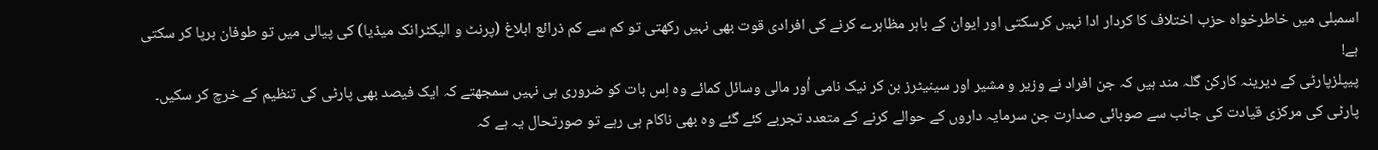اسمبلی میں خاطرخواہ حزب اختلاف کا کردار ادا نہیں کرسکتی اور ایوان کے باہر مظاہرے کرنے کی افرادی قوت بھی نہیں رکھتی تو کم سے کم ذرائع ابلاغ (پرنٹ و الیکٹرانک میڈیا) کی پیالی میں تو طوفان برپا کر سکتی ہے!
پیپلزپارٹی کے دیرینہ کارکن گلہ مند ہیں کہ جن افراد نے وزیر و مشیر اور سینیٹرز بن کر نیک نامی اُور مالی وسائل کمائے وہ اِس بات کو ضروری ہی نہیں سمجھتے کہ ایک فیصد بھی پارٹی کی تنظیم کے خرچ کر سکیں۔ پارٹی کی مرکزی قیادت کی جانب سے صوبائی صدارت جن سرمایہ داروں کے حوالے کرنے کے متعدد تجربے کئے گئے وہ بھی ناکام ہی رہے تو صورتحال یہ ہے کہ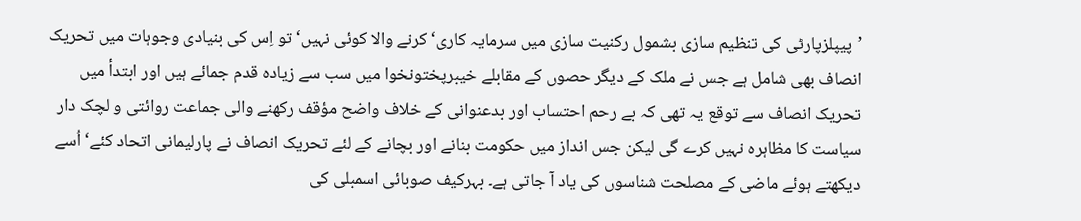’پیپلزپارٹی کی تنظیم سازی بشمول رکنیت سازی میں سرمایہ کاری‘ کرنے والا کوئی نہیں‘ تو اِس کی بنیادی وجوہات میں تحریک انصاف بھی شامل ہے جس نے ملک کے دیگر حصوں کے مقابلے خیبرپختونخوا میں سب سے زیادہ قدم جمائے ہیں اور ابتدأ میں تحریک انصاف سے توقع یہ تھی کہ بے رحم احتساب اور بدعنوانی کے خلاف واضح مؤقف رکھنے والی جماعت روائتی و لچک دار سیاست کا مظاہرہ نہیں کرے گی لیکن جس انداز میں حکومت بنانے اور بچانے کے لئے تحریک انصاف نے پارلیمانی اتحاد کئے‘ اُسے دیکھتے ہوئے ماضی کے مصلحت شناسوں کی یاد آ جاتی ہے۔ بہرکیف صوبائی اسمبلی کی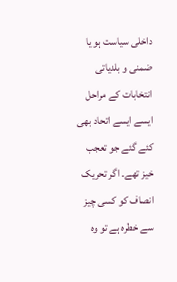داخلی سیاست ہو یا ضمنی و بلدیاتی انتخابات کے مراحل ایسے ایسے اتحاد بھی کئے گئے جو تعجب خیز تھے۔ اگر تحریک انصاف کو کسی چیز سے خطرہ ہے تو وہ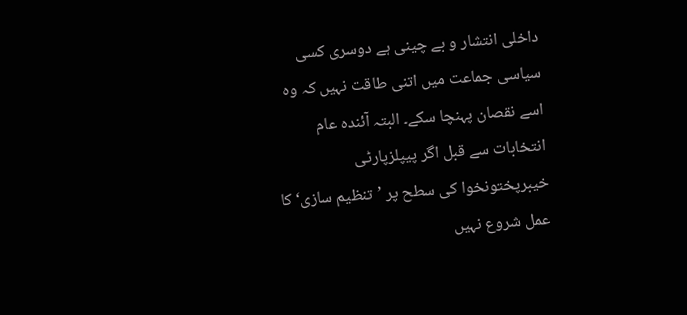داخلی انتشار و بے چینی ہے دوسری کسی سیاسی جماعت میں اتنی طاقت نہیں کہ وہ اسے نقصان پہنچا سکے۔ البتہ آئندہ عام انتخابات سے قبل اگر پیپلزپارٹی خیبرپختونخوا کی سطح پر ’تنظیم سازی‘ کا عمل شروع نہیں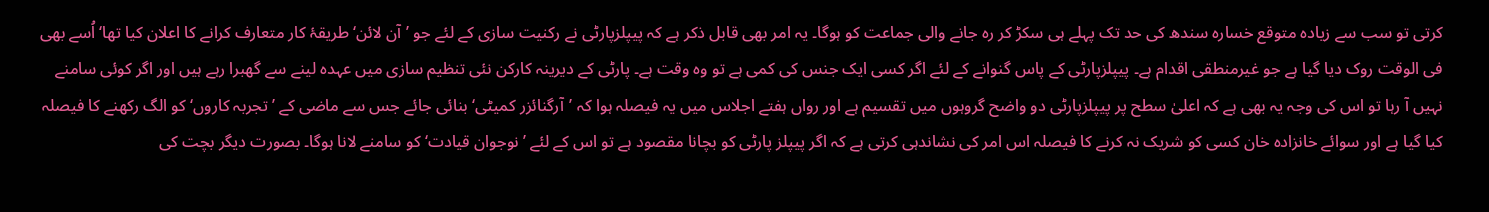کرتی تو سب سے زیادہ متوقع خسارہ سندھ کی حد تک پہلے ہی سکڑ کر رہ جانے والی جماعت کو ہوگا۔ یہ امر بھی قابل ذکر ہے کہ پیپلزپارٹی نے رکنیت سازی کے لئے جو ’آن لائن‘ طریقۂ کار متعارف کرانے کا اعلان کیا تھا‘ اُسے بھی فی الوقت روک دیا گیا ہے جو غیرمنطقی اقدام ہے۔ پیپلزپارٹی کے پاس گنوانے کے لئے اگر کسی ایک جنس کی کمی ہے تو وہ وقت ہے۔ پارٹی کے دیرینہ کارکن نئی تنظیم سازی میں عہدہ لینے سے گھبرا رہے ہیں اور اگر کوئی سامنے نہیں آ رہا تو اس کی وجہ یہ بھی ہے کہ اعلیٰ سطح پر پیپلزپارٹی دو واضح گروہوں میں تقسیم ہے اور رواں ہفتے اجلاس میں یہ فیصلہ ہوا کہ ’آرگنائزر کمیٹی‘ بنائی جائے جس سے ماضی کے ’تجربہ کاروں‘ کو الگ رکھنے کا فیصلہ کیا گیا ہے اور سوائے خانزادہ خان کسی کو شریک نہ کرنے کا فیصلہ اس امر کی نشاندہی کرتی ہے کہ اگر پیپلز پارٹی کو بچانا مقصود ہے تو اس کے لئے ’نوجوان قیادت‘ کو سامنے لانا ہوگا۔ بصورت دیگر بچت کی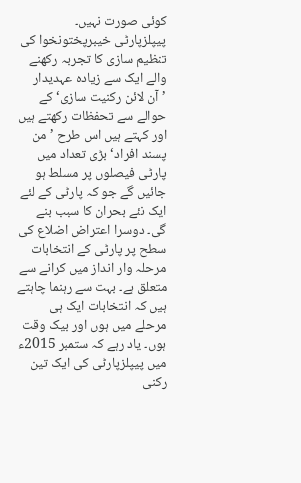کوئی صورت نہیں۔
پیپلزپارٹی خیبرپختونخوا کی تنظیم سازی کا تجربہ رکھنے والے ایک سے زیادہ عہدیدار ’آن لائن رکنیت سازی‘ کے حوالے سے تحفظات رکھتے ہیں اور کہتے ہیں اس طرح ’من پسند افراد‘ بڑی تعداد میں پارٹی فیصلوں پر مسلط ہو جائیں گے جو کہ پارٹی کے لئے ایک نئے بحران کا سبب بنے گی۔ دوسرا اعتراض اضلاع کی سطح پر پارٹی کے انتخابات مرحلہ وار انداز میں کرانے سے متعلق ہے۔ بہت سے رہنما چاہتے ہیں کہ انتخابات ایک ہی مرحلے میں ہوں اور بیک وقت ہوں۔ یاد رہے کہ ستمبر 2015ء میں پیپلزپارٹی کی ایک تین رکنی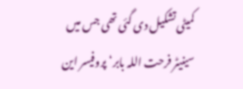کمیٹی تشکیل دی گئی تھی جس میں سینیٹر فرحت اللہ بابر‘ پروفیسر این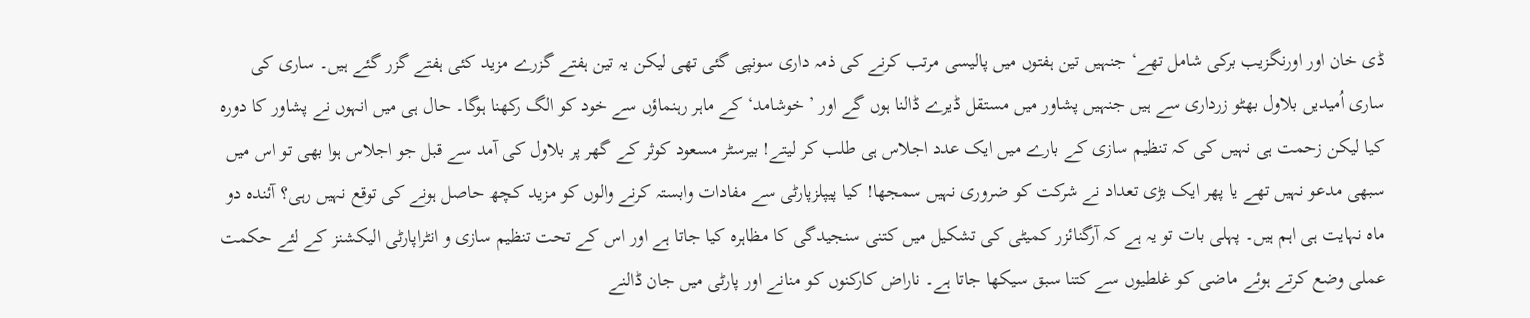ڈی خان اور اورنگزیب برکی شامل تھے‘ جنہیں تین ہفتوں میں پالیسی مرتب کرنے کی ذمہ داری سونپی گئی تھی لیکن یہ تین ہفتے گزرے مزید کئی ہفتے گزر گئے ہیں۔ ساری کی ساری اُمیدیں بلاول بھٹو زرداری سے ہیں جنہیں پشاور میں مستقل ڈیرے ڈالنا ہوں گے اور ’خوشامد‘ کے ماہر رہنماؤں سے خود کو الگ رکھنا ہوگا۔ حال ہی میں انہوں نے پشاور کا دورہ کیا لیکن زحمت ہی نہیں کی کہ تنظیم سازی کے بارے میں ایک عدد اجلاس ہی طلب کر لیتے! بیرسٹر مسعود کوثر کے گھر پر بلاول کی آمد سے قبل جو اجلاس ہوا بھی تو اس میں سبھی مدعو نہیں تھے یا پھر ایک بڑی تعداد نے شرکت کو ضروری نہیں سمجھا! کیا پیپلزپارٹی سے مفادات وابستہ کرنے والوں کو مزید کچھ حاصل ہونے کی توقع نہیں رہی؟ آئندہ دو ماہ نہایت ہی اہم ہیں۔ پہلی بات تو یہ ہے کہ آرگنائزر کمیٹی کی تشکیل میں کتنی سنجیدگی کا مظاہرہ کیا جاتا ہے اور اس کے تحت تنظیم سازی و انٹراپارٹی الیکشنز کے لئے حکمت عملی وضع کرتے ہوئے ماضی کو غلطیوں سے کتنا سبق سیکھا جاتا ہے۔ ناراض کارکنوں کو منانے اور پارٹی میں جان ڈالنے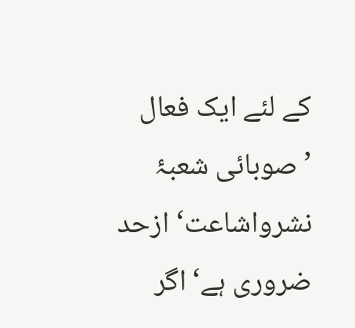کے لئے ایک فعال ’صوبائی شعبۂ نشرواشاعت‘ ازحد ضروری ہے‘ اگر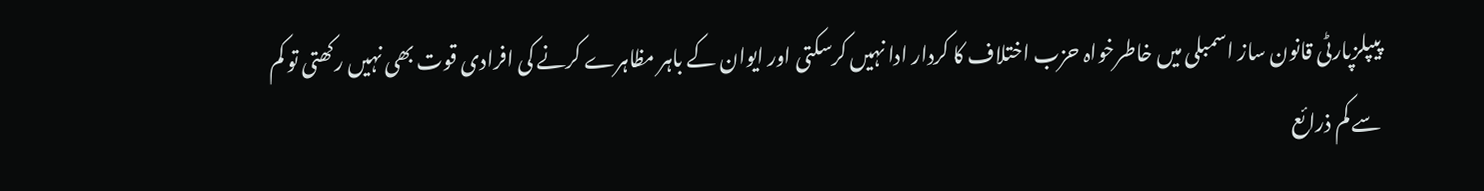پیپلزپارٹی قانون ساز اسمبلی میں خاطرخواہ حزب اختلاف کا کردار ادا نہیں کرسکتی اور ایوان کے باہر مظاہرے کرنے کی افرادی قوت بھی نہیں رکھتی تو کم سے کم ذرائع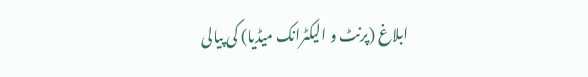ابلاغ (پرنٹ و الیکٹرانک میڈیا) کی پیالی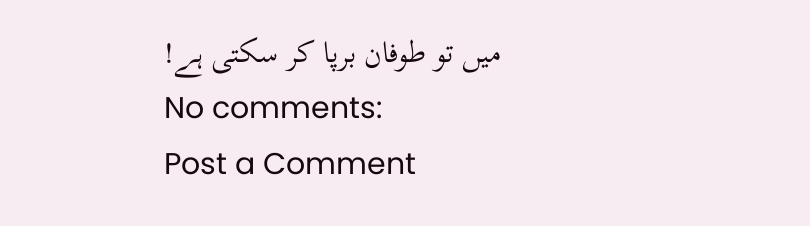میں تو طوفان برپا کر سکتی ہے!
No comments:
Post a Comment